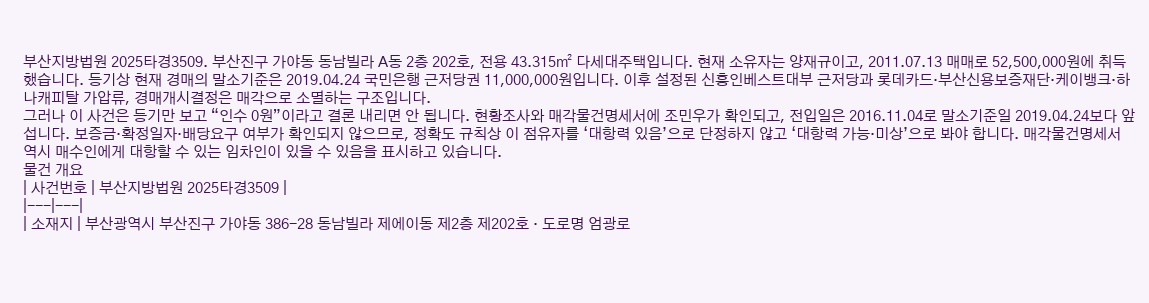부산지방법원 2025타경3509. 부산진구 가야동 동남빌라 A동 2층 202호, 전용 43.315㎡ 다세대주택입니다. 현재 소유자는 양재규이고, 2011.07.13 매매로 52,500,000원에 취득했습니다. 등기상 현재 경매의 말소기준은 2019.04.24 국민은행 근저당권 11,000,000원입니다. 이후 설정된 신흥인베스트대부 근저당과 롯데카드·부산신용보증재단·케이뱅크·하나캐피탈 가압류, 경매개시결정은 매각으로 소멸하는 구조입니다.
그러나 이 사건은 등기만 보고 “인수 0원”이라고 결론 내리면 안 됩니다. 현황조사와 매각물건명세서에 조민우가 확인되고, 전입일은 2016.11.04로 말소기준일 2019.04.24보다 앞섭니다. 보증금·확정일자·배당요구 여부가 확인되지 않으므로, 정확도 규칙상 이 점유자를 ‘대항력 있음’으로 단정하지 않고 ‘대항력 가능·미상’으로 봐야 합니다. 매각물건명세서 역시 매수인에게 대항할 수 있는 임차인이 있을 수 있음을 표시하고 있습니다.
물건 개요
| 사건번호 | 부산지방법원 2025타경3509 |
|---|---|
| 소재지 | 부산광역시 부산진구 가야동 386-28 동남빌라 제에이동 제2층 제202호 · 도로명 엄광로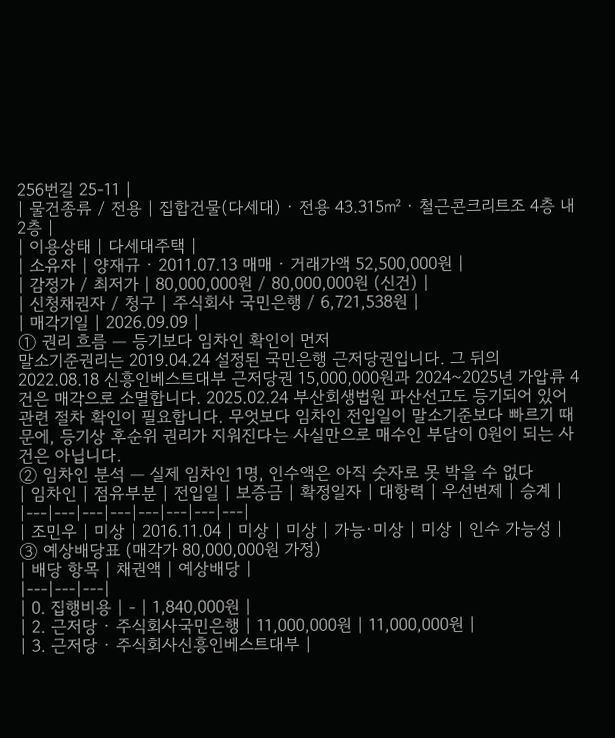256번길 25-11 |
| 물건종류 / 전용 | 집합건물(다세대) · 전용 43.315㎡ · 철근콘크리트조 4층 내 2층 |
| 이용상태 | 다세대주택 |
| 소유자 | 양재규 · 2011.07.13 매매 · 거래가액 52,500,000원 |
| 감정가 / 최저가 | 80,000,000원 / 80,000,000원 (신건) |
| 신청채권자 / 청구 | 주식회사 국민은행 / 6,721,538원 |
| 매각기일 | 2026.09.09 |
① 권리 흐름 — 등기보다 임차인 확인이 먼저
말소기준권리는 2019.04.24 설정된 국민은행 근저당권입니다. 그 뒤의 2022.08.18 신흥인베스트대부 근저당권 15,000,000원과 2024~2025년 가압류 4건은 매각으로 소멸합니다. 2025.02.24 부산회생법원 파산선고도 등기되어 있어 관련 절차 확인이 필요합니다. 무엇보다 임차인 전입일이 말소기준보다 빠르기 때문에, 등기상 후순위 권리가 지워진다는 사실만으로 매수인 부담이 0원이 되는 사건은 아닙니다.
② 임차인 분석 — 실제 임차인 1명, 인수액은 아직 숫자로 못 박을 수 없다
| 임차인 | 점유부분 | 전입일 | 보증금 | 확정일자 | 대항력 | 우선변제 | 승계 |
|---|---|---|---|---|---|---|---|
| 조민우 | 미상 | 2016.11.04 | 미상 | 미상 | 가능·미상 | 미상 | 인수 가능성 |
③ 예상배당표 (매각가 80,000,000원 가정)
| 배당 항목 | 채권액 | 예상배당 |
|---|---|---|
| 0. 집행비용 | - | 1,840,000원 |
| 2. 근저당 · 주식회사국민은행 | 11,000,000원 | 11,000,000원 |
| 3. 근저당 · 주식회사신흥인베스트대부 |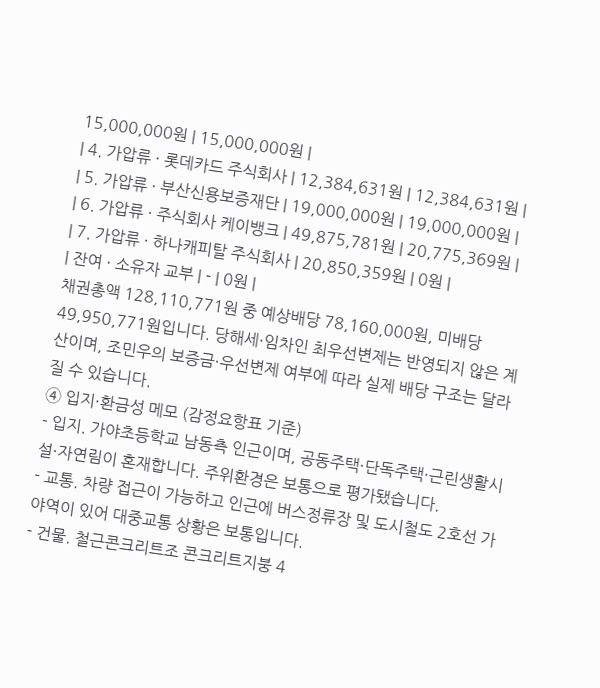15,000,000원 | 15,000,000원 |
| 4. 가압류 · 롯데카드 주식회사 | 12,384,631원 | 12,384,631원 |
| 5. 가압류 · 부산신용보증재단 | 19,000,000원 | 19,000,000원 |
| 6. 가압류 · 주식회사 케이뱅크 | 49,875,781원 | 20,775,369원 |
| 7. 가압류 · 하나캐피탈 주식회사 | 20,850,359원 | 0원 |
| 잔여 · 소유자 교부 | - | 0원 |
채권총액 128,110,771원 중 예상배당 78,160,000원, 미배당 49,950,771원입니다. 당해세·임차인 최우선변제는 반영되지 않은 계산이며, 조민우의 보증금·우선변제 여부에 따라 실제 배당 구조는 달라질 수 있습니다.
④ 입지·환금성 메모 (감정요항표 기준)
- 입지. 가야초등학교 남동측 인근이며, 공동주택·단독주택·근린생활시설·자연림이 혼재합니다. 주위환경은 보통으로 평가됐습니다.
- 교통. 차량 접근이 가능하고 인근에 버스정류장 및 도시철도 2호선 가야역이 있어 대중교통 상황은 보통입니다.
- 건물. 철근콘크리트조 콘크리트지붕 4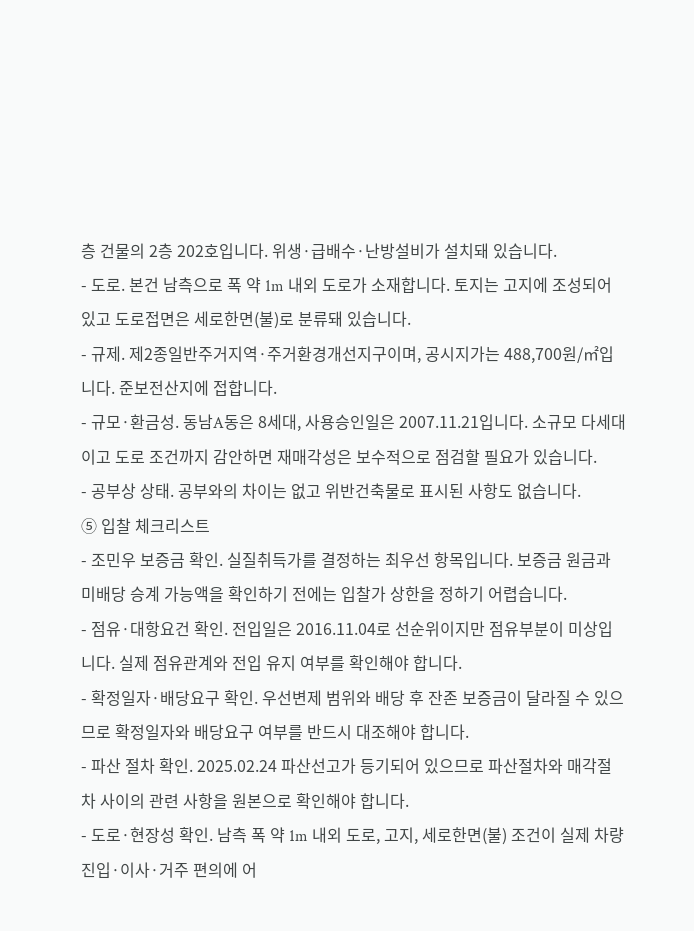층 건물의 2층 202호입니다. 위생·급배수·난방설비가 설치돼 있습니다.
- 도로. 본건 남측으로 폭 약 1m 내외 도로가 소재합니다. 토지는 고지에 조성되어 있고 도로접면은 세로한면(불)로 분류돼 있습니다.
- 규제. 제2종일반주거지역·주거환경개선지구이며, 공시지가는 488,700원/㎡입니다. 준보전산지에 접합니다.
- 규모·환금성. 동남A동은 8세대, 사용승인일은 2007.11.21입니다. 소규모 다세대이고 도로 조건까지 감안하면 재매각성은 보수적으로 점검할 필요가 있습니다.
- 공부상 상태. 공부와의 차이는 없고 위반건축물로 표시된 사항도 없습니다.
⑤ 입찰 체크리스트
- 조민우 보증금 확인. 실질취득가를 결정하는 최우선 항목입니다. 보증금 원금과 미배당 승계 가능액을 확인하기 전에는 입찰가 상한을 정하기 어렵습니다.
- 점유·대항요건 확인. 전입일은 2016.11.04로 선순위이지만 점유부분이 미상입니다. 실제 점유관계와 전입 유지 여부를 확인해야 합니다.
- 확정일자·배당요구 확인. 우선변제 범위와 배당 후 잔존 보증금이 달라질 수 있으므로 확정일자와 배당요구 여부를 반드시 대조해야 합니다.
- 파산 절차 확인. 2025.02.24 파산선고가 등기되어 있으므로 파산절차와 매각절차 사이의 관련 사항을 원본으로 확인해야 합니다.
- 도로·현장성 확인. 남측 폭 약 1m 내외 도로, 고지, 세로한면(불) 조건이 실제 차량 진입·이사·거주 편의에 어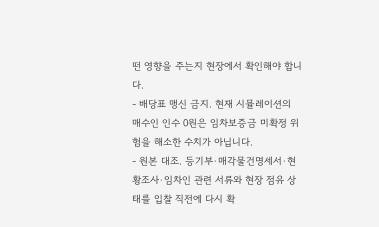떤 영향을 주는지 현장에서 확인해야 합니다.
- 배당표 맹신 금지. 현재 시뮬레이션의 매수인 인수 0원은 임차보증금 미확정 위험을 해소한 수치가 아닙니다.
- 원본 대조. 등기부·매각물건명세서·현황조사·임차인 관련 서류와 현장 점유 상태를 입찰 직전에 다시 확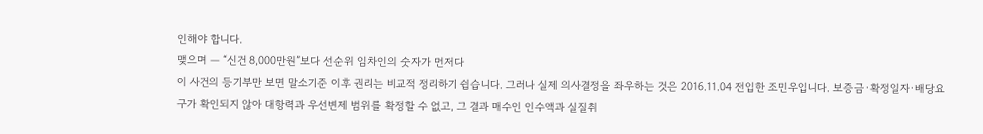인해야 합니다.
맺으며 — “신건 8,000만원”보다 선순위 임차인의 숫자가 먼저다
이 사건의 등기부만 보면 말소기준 이후 권리는 비교적 정리하기 쉽습니다. 그러나 실제 의사결정을 좌우하는 것은 2016.11.04 전입한 조민우입니다. 보증금·확정일자·배당요구가 확인되지 않아 대항력과 우선변제 범위를 확정할 수 없고, 그 결과 매수인 인수액과 실질취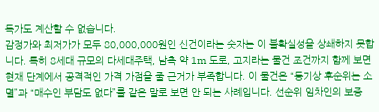득가도 계산할 수 없습니다.
감정가와 최저가가 모두 80,000,000원인 신건이라는 숫자는 이 불확실성을 상쇄하지 못합니다. 특히 8세대 규모의 다세대주택, 남측 약 1m 도로, 고지라는 물건 조건까지 함께 보면 현재 단계에서 공격적인 가격 가점을 줄 근거가 부족합니다. 이 물건은 “등기상 후순위는 소멸”과 “매수인 부담도 없다”를 같은 말로 보면 안 되는 사례입니다. 선순위 임차인의 보증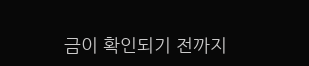금이 확인되기 전까지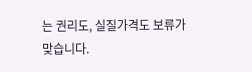는 권리도, 실질가격도 보류가 맞습니다.